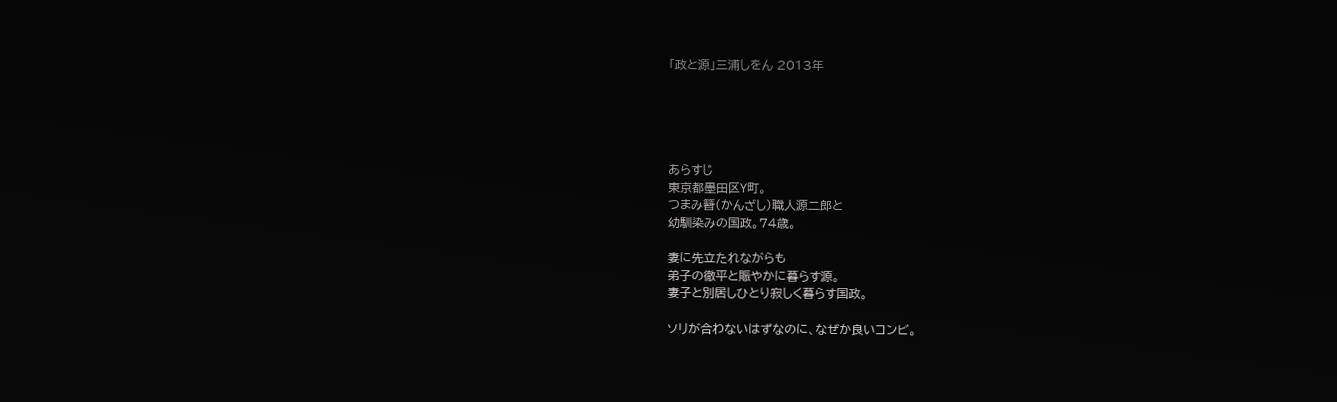「政と源」三浦しをん 2013年





あらすじ
東京都墨田区Y町。
つまみ簪(かんざし)職人源二郎と
幼馴染みの国政。74歳。

妻に先立たれながらも
弟子の徹平と賑やかに暮らす源。
妻子と別居しひとり寂しく暮らす国政。

ソリが合わないはずなのに、なぜか良いコンビ。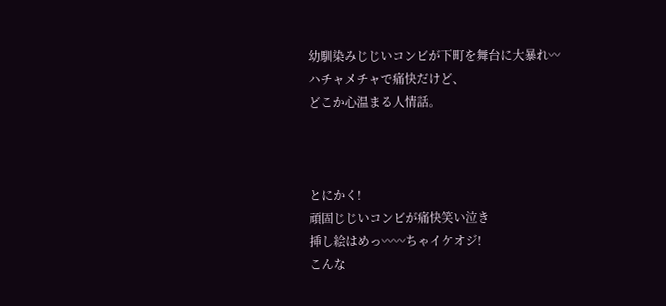幼馴染みじじいコンビが下町を舞台に大暴れ〰
ハチャメチャで痛快だけど、
どこか心温まる人情話。



とにかく!
頑固じじいコンビが痛快笑い泣き
挿し絵はめっ〰〰ちゃイケオジ!
こんな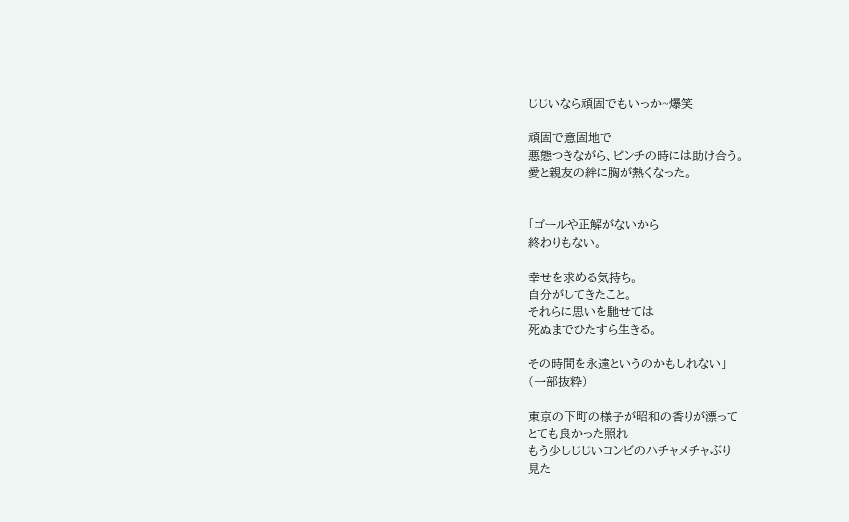じじいなら頑固でもいっか~爆笑

頑固で意固地で
悪態つきながら、ピンチの時には助け合う。
愛と親友の絆に胸が熱くなった。


「ゴールや正解がないから
終わりもない。

幸せを求める気持ち。
自分がしてきたこと。
それらに思いを馳せては
死ぬまでひたすら生きる。

その時間を永遠というのかもしれない」
(一部抜粋)

東京の下町の様子が昭和の香りが漂って
とても良かった照れ
もう少しじじいコンビのハチャメチャぶり
見た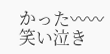かった〰〰笑い泣き